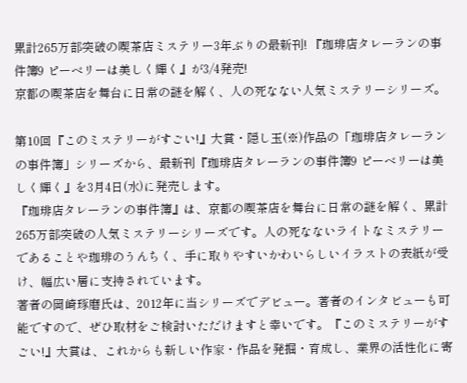累計265万部突破の喫茶店ミステリー3年ぶりの最新刊! 『珈琲店タレーランの事件簿9 ピーベリーは美しく輝く』が3/4発売!
京都の喫茶店を舞台に日常の謎を解く、人の死なない人気ミステリーシリーズ。

第10回『このミステリーがすごい!』大賞・隠し玉(※)作品の「珈琲店タレーランの事件簿」シリーズから、最新刊『珈琲店タレーランの事件簿9 ピーベリーは美しく輝く』を3月4日(水)に発売します。
『珈琲店タレーランの事件簿』は、京都の喫茶店を舞台に日常の謎を解く、累計265万部突破の人気ミステリーシリーズです。人の死なないライトなミステリーであることや珈琲のうんちく、手に取りやすいかわいらしいイラストの表紙が受け、幅広い層に支持されています。
著者の岡崎琢磨氏は、2012年に当シリーズでデビュー。著者のインタビューも可能ですので、ぜひ取材をご検討いただけますと幸いです。『このミステリーがすごい!』大賞は、これからも新しい作家・作品を発掘・育成し、業界の活性化に寄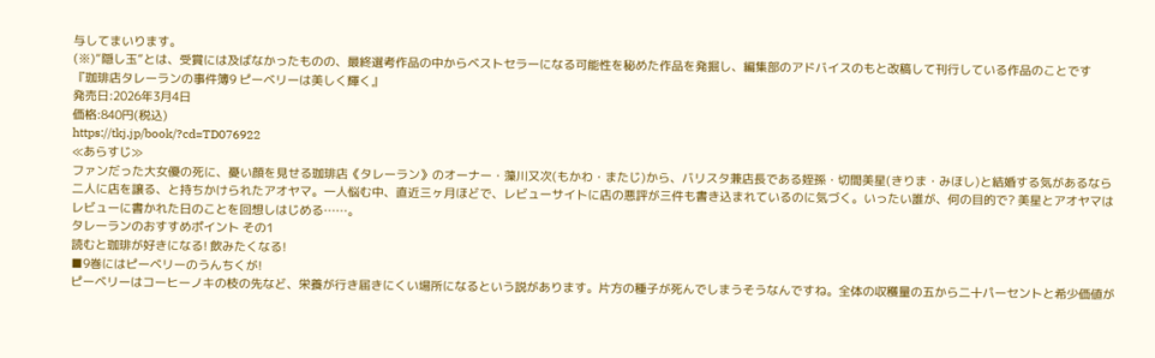与してまいります。
(※)“隠し玉”とは、受賞には及ばなかったものの、最終選考作品の中からベストセラーになる可能性を秘めた作品を発掘し、編集部のアドバイスのもと改稿して刊行している作品のことです
『珈琲店タレーランの事件簿9 ピーベリーは美しく輝く』
発売日:2026年3月4日
価格:840円(税込)
https://tkj.jp/book/?cd=TD076922
≪あらすじ≫
ファンだった大女優の死に、憂い顔を見せる珈琲店《タレーラン》のオーナー・藻川又次(もかわ・またじ)から、バリスタ兼店長である姪孫・切間美星(きりま・みほし)と結婚する気があるなら二人に店を譲る、と持ちかけられたアオヤマ。一人悩む中、直近三ヶ月ほどで、レビューサイトに店の悪評が三件も書き込まれているのに気づく。いったい誰が、何の目的で? 美星とアオヤマはレビューに書かれた日のことを回想しはじめる……。
タレーランのおすすめポイント その1
読むと珈琲が好きになる! 飲みたくなる!
■9巻にはピーベリーのうんちくが!
ピーベリーはコーヒーノキの枝の先など、栄養が行き届きにくい場所になるという説があります。片方の種子が死んでしまうそうなんですね。全体の収穫量の五から二十パーセントと希少価値が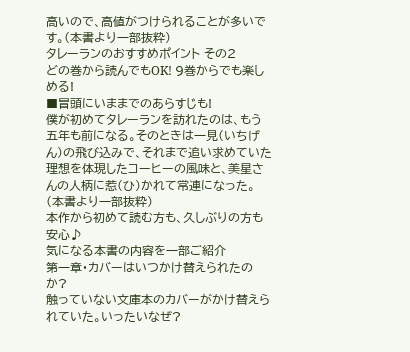高いので、高値がつけられることが多いです。(本書より一部抜粋)
タレーランのおすすめポイント その2
どの巻から読んでもOK! 9巻からでも楽しめる!
■冒頭にいままでのあらすじも!
僕が初めてタレーランを訪れたのは、もう五年も前になる。そのときは一見(いちげん)の飛び込みで、それまで追い求めていた理想を体現したコーヒーの風味と、美星さんの人柄に惹(ひ)かれて常連になった。(本書より一部抜粋)
本作から初めて読む方も、久しぶりの方も安心♪
気になる本書の内容を一部ご紹介
第一章・カバーはいつかけ替えられたのか?
触っていない文庫本のカバーがかけ替えられていた。いったいなぜ?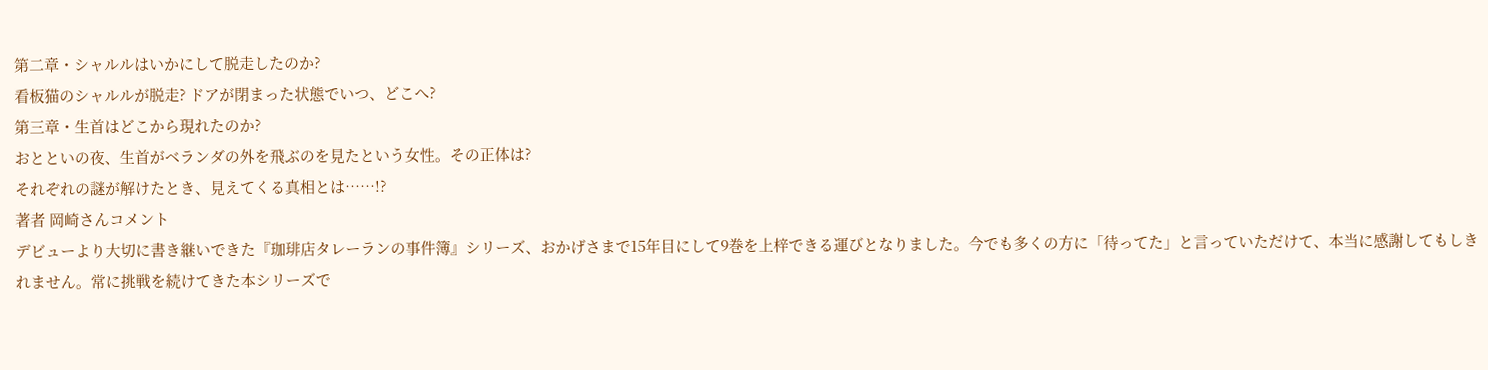第二章・シャルルはいかにして脱走したのか?
看板猫のシャルルが脱走? ドアが閉まった状態でいつ、どこへ?
第三章・生首はどこから現れたのか?
おとといの夜、生首がベランダの外を飛ぶのを見たという女性。その正体は?
それぞれの謎が解けたとき、見えてくる真相とは……!?
著者 岡崎さんコメント
デビューより大切に書き継いできた『珈琲店タレーランの事件簿』シリーズ、おかげさまで15年目にして9巻を上梓できる運びとなりました。今でも多くの方に「待ってた」と言っていただけて、本当に感謝してもしきれません。常に挑戦を続けてきた本シリーズで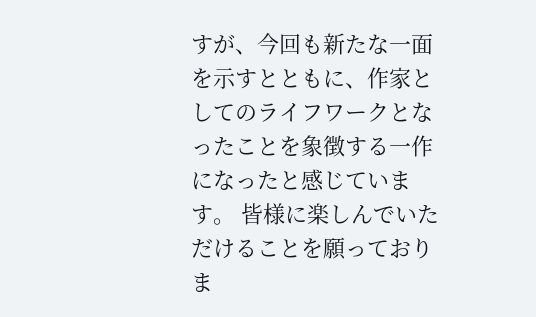すが、今回も新たな一面を示すとともに、作家としてのライフワークとなったことを象徴する一作になったと感じています。 皆様に楽しんでいただけることを願っておりま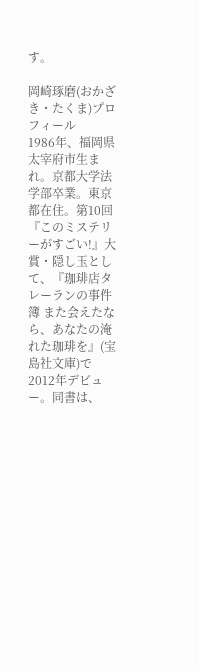す。

岡崎琢磨(おかざき・たくま)プロフィール
1986年、福岡県太宰府市生まれ。京都大学法学部卒業。東京都在住。第10回『このミステリーがすごい!』大賞・隠し玉として、『珈琲店タレーランの事件簿 また会えたなら、あなたの淹れた珈琲を』(宝島社文庫)で2012年デビュー。同書は、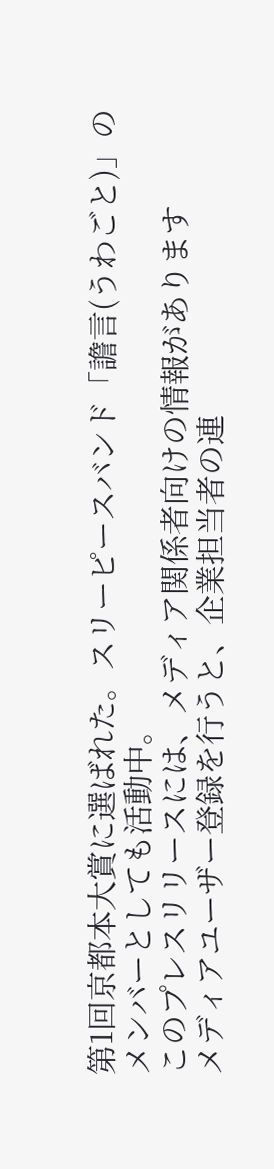第1回京都本大賞に選ばれた。スリーピースバンド「譫言(うわごと)」のメンバーとしても活動中。
このプレスリリースには、メディア関係者向けの情報があります
メディアユーザー登録を行うと、企業担当者の連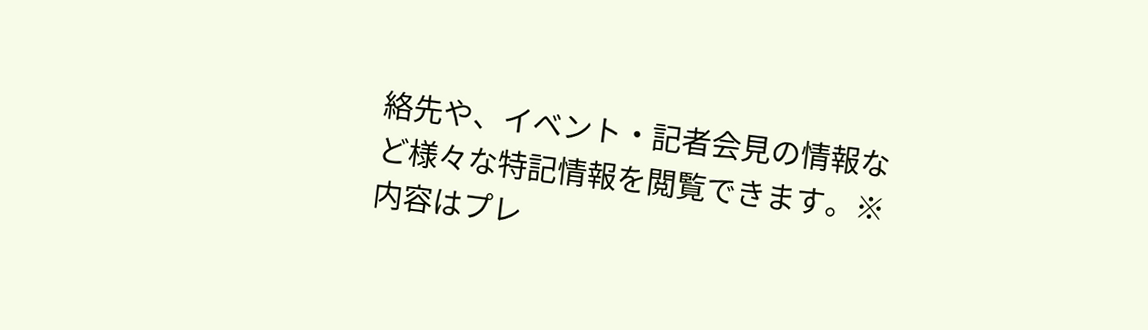絡先や、イベント・記者会見の情報など様々な特記情報を閲覧できます。※内容はプレ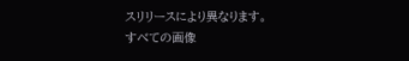スリリースにより異なります。
すべての画像